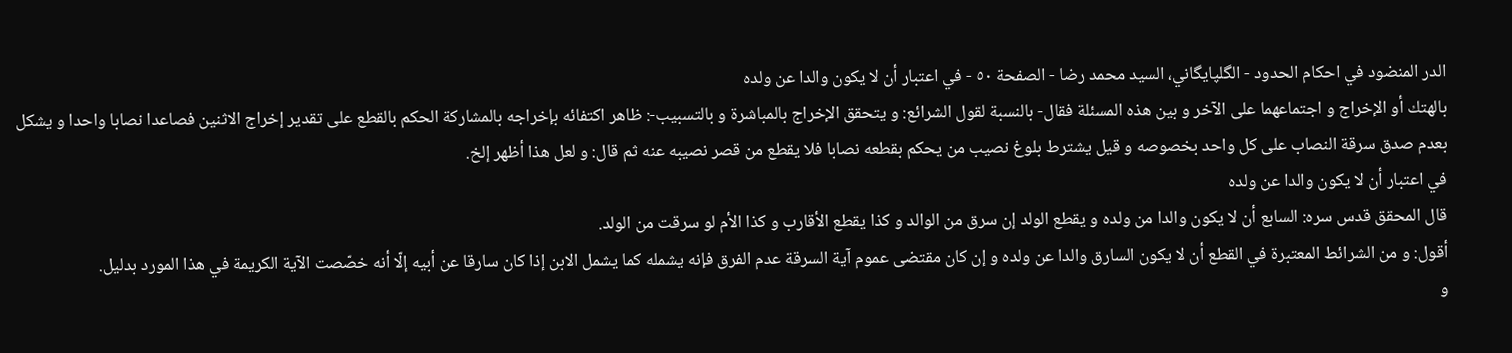الدر المنضود في احكام الحدود - الگلپايگاني، السيد محمد رضا - الصفحة ٥٠ - في اعتبار أن لا يكون والدا عن ولده
بالهتك أو الإخراج و اجتماعهما على الآخر و بين هذه المسئلة فقال- بالنسبة لقول الشرائع: و يتحقق الإخراج بالمباشرة و بالتسبيب-: ظاهر اكتفائه بإخراجه بالمشاركة الحكم بالقطع على تقدير إخراج الاثنين فصاعدا نصابا واحدا و يشكل بعدم صدق سرقة النصاب على كل واحد بخصوصه و قيل يشترط بلوغ نصيب من يحكم بقطعه نصابا فلا يقطع من قصر نصيبه عنه ثم قال: و لعل هذا أظهر إلخ.
في اعتبار أن لا يكون والدا عن ولده
قال المحقق قدس سره: السابع أن لا يكون والدا من ولده و يقطع الولد إن سرق من الوالد و كذا يقطع الأقارب و كذا الأم لو سرقت من الولد.
أقول: و من الشرائط المعتبرة في القطع أن لا يكون السارق والدا عن ولده و إن كان مقتضى عموم آية السرقة عدم الفرق فإنه يشمله كما يشمل الابن إذا كان سارقا عن أبيه إلّا أنه خصّصت الآية الكريمة في هذا المورد بدليل.
و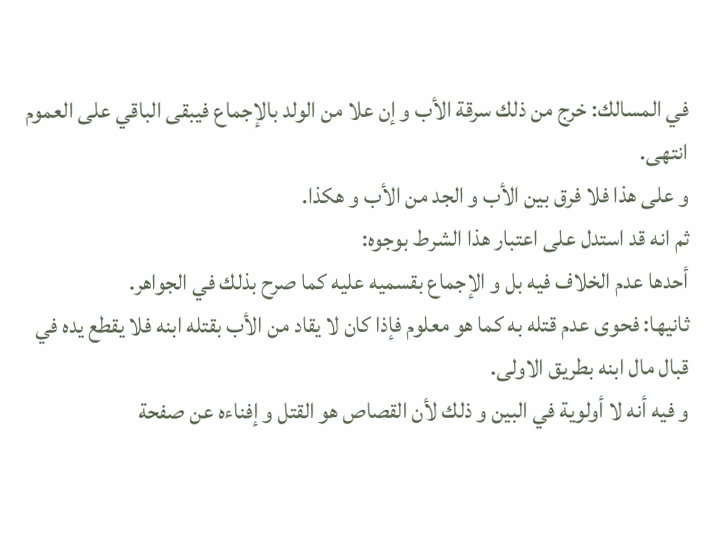في المسالك: خرج من ذلك سرقة الأب و إن علا من الولد بالإجماع فيبقى الباقي على العموم انتهى.
و على هذا فلا فرق بين الأب و الجد من الأب و هكذا.
ثم انه قد استدل على اعتبار هذا الشرط بوجوه:
أحدها عدم الخلاف فيه بل و الإجماع بقسميه عليه كما صرح بذلك في الجواهر.
ثانيها: فحوى عدم قتله به كما هو معلوم فإذا كان لا يقاد من الأب بقتله ابنه فلا يقطع يده في قبال مال ابنه بطريق الاولى.
و فيه أنه لا أولوية في البين و ذلك لأن القصاص هو القتل و إفناءه عن صفحة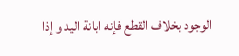الوجود بخلاف القطع فإنه ابانة اليد و إذا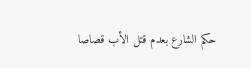حكم الشارع بعدم قتل الأب قصاصا